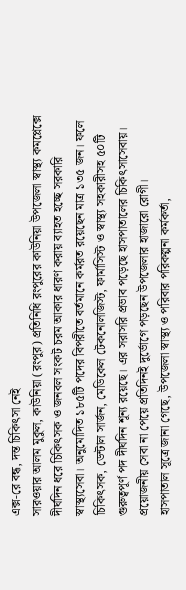এক্স-রে বন্ধ, দন্ত চিকিৎসা নেই
সারওয়ার আলম মুকুল, কাউনিয়া (রংপুর) প্রতিনিধি রংপুরের কাউনিয়া উপজেলা স্বাস্থ্য কমপ্লেক্সে দীর্ঘদিন ধরে চিকিৎসক ও জনবল সংকট চরম আকার ধারণ করায় ব্যাহত হচ্ছে সরকারি স্বাস্থ্যসেবা। অনুমোদিত ১৮৫টি পদের বিপরীতে বর্তমানে কর্মরত রয়েছেন মাত্র ১৩৫ জন। ফলে চিকিৎসক, ডেন্টাল সার্জন, মেডিকেল টেকনোলজিস্ট, ফার্মাসিস্ট ও স্বাস্থ্য সহকারীসহ ৫০টি গুরুত্বপূর্ণ পদ দীর্ঘদিন শূন্য রয়েছে। এর সরাসরি প্রভাব পড়েছে হাসপাতালের চিকিৎসাসেবায়। প্রয়োজনীয় সেবা না পেয়ে প্রতিদিনই দুর্ভোগে পড়ছেন উপজেলার হাজারো রোগী।
হাসপাতাল সূত্রে জানা গেছে, উপজেলা স্বাস্থ্য ও পরিবার পরিকল্পনা কর্মকর্তা,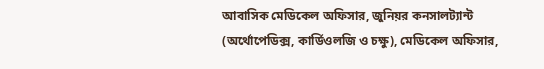আবাসিক মেডিকেল অফিসার, জুনিয়র কনসালট্যান্ট (অর্থোপেডিক্স, কার্ডিওলজি ও চক্ষু), মেডিকেল অফিসার,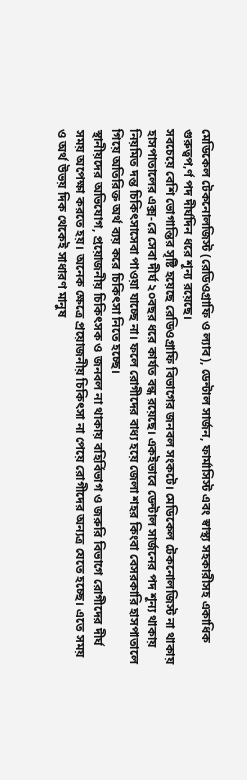মেডিকেল টেকনোলজিস্ট (রেডিওগ্রাফি ও ল্যাব), ডেন্টাল সার্জন, ফার্মাসিস্ট এবং স্বাস্থ্য সহকারীসহ একাধিক গুরুত্বপ‚র্ণ পদ দীর্ঘদিন ধরে শূন্য রয়েছে।
সবচেয়ে বেশি ভোগান্তির সৃষ্টি হয়েছে রেডিওগ্রাফি বিভাগের জনবল সংকটে। মেডিকেল টেকনোলজিস্ট না থাকায় হাসপাতালের এক্স-রে সেবা দীর্ঘ ২০বছর ধরে কার্যত বন্ধ রয়েছে। একইভাবে ডেন্টাল সার্জনের পদ শূন্য থাকায় নিয়মিত দন্ত চিকিৎসাসেবা পাওয়া যাচ্ছে না। ফলে রোগীদের বাধ্য হয়ে জেলা শহর কিংবা বেসরকারি হাসপাতালে গিয়ে অতিরিক্ত অর্থ ব্যয় করে চিকিৎসা নিতে হচ্ছে।
স্থানীয়দের অভিযোগ, প্রয়োজনীয় চিকিৎসক ও জনবল না থাকায় বহির্বিভাগ ও জরুরি বিভাগে রোগীদের দীর্ঘ সময় অপেক্ষা করতে হয়। অনেক ক্ষেত্রে প্রয়োজনীয় চিকিৎসা না পেয়ে রোগীদের অন্যত্র যেতে হচ্ছে। এতে সময় ও অর্থ উভয় দিক থেকেই সাধারণ মানুষ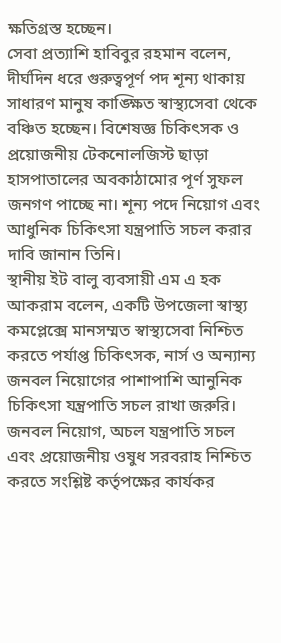ক্ষতিগ্রস্ত হচ্ছেন।
সেবা প্রত্যাশি হাবিবুর রহমান বলেন, দীর্ঘদিন ধরে গুরুত্বপূর্ণ পদ শূন্য থাকায় সাধারণ মানুষ কাঙ্ক্ষিত স্বাস্থ্যসেবা থেকে বঞ্চিত হচ্ছেন। বিশেষজ্ঞ চিকিৎসক ও প্রয়োজনীয় টেকনোলজিস্ট ছাড়া হাসপাতালের অবকাঠামোর পূর্ণ সুফল জনগণ পাচ্ছে না। শূন্য পদে নিয়োগ এবং আধুনিক চিকিৎসা যন্ত্রপাতি সচল করার দাবি জানান তিনি।
স্থানীয় ইট বালু ব্যবসায়ী এম এ হক আকরাম বলেন, একটি উপজেলা স্বাস্থ্য কমপ্লেক্সে মানসম্মত স্বাস্থ্যসেবা নিশ্চিত করতে পর্যাপ্ত চিকিৎসক, নার্স ও অন্যান্য জনবল নিয়োগের পাশাপাশি আনুনিক চিকিৎসা যন্ত্রপাতি সচল রাখা জরুরি। জনবল নিয়োগ, অচল যন্ত্রপাতি সচল এবং প্রয়োজনীয় ওষুধ সরবরাহ নিশ্চিত করতে সংশ্লিষ্ট কর্তৃপক্ষের কার্যকর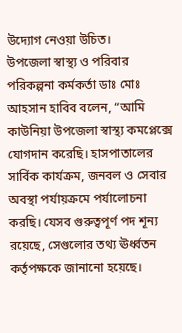উদ্যোগ নেওয়া উচিত।
উপজেলা স্বাস্থ্য ও পরিবার পরিকল্পনা কর্মকর্তা ডাঃ মোঃ আহসান হাবিব বলেন, “আমি কাউনিয়া উপজেলা স্বাস্থ্য কমপ্লেক্সে যোগদান করেছি। হাসপাতালের সার্বিক কার্যক্রম, জনবল ও সেবার অবস্থা পর্যায়ক্রমে পর্যালোচনা করছি। যেসব গুরুত্বপূর্ণ পদ শূন্য রয়েছে, সেগুলোর তথ্য ঊর্ধ্বতন কর্তৃপক্ষকে জানানো হয়েছে।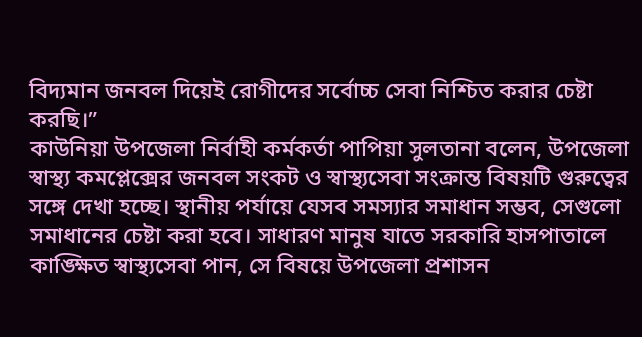বিদ্যমান জনবল দিয়েই রোগীদের সর্বোচ্চ সেবা নিশ্চিত করার চেষ্টা করছি।”
কাউনিয়া উপজেলা নির্বাহী কর্মকর্তা পাপিয়া সুলতানা বলেন, উপজেলা স্বাস্থ্য কমপ্লেক্সের জনবল সংকট ও স্বাস্থ্যসেবা সংক্রান্ত বিষয়টি গুরুত্বের সঙ্গে দেখা হচ্ছে। স্থানীয় পর্যায়ে যেসব সমস্যার সমাধান সম্ভব, সেগুলো সমাধানের চেষ্টা করা হবে। সাধারণ মানুষ যাতে সরকারি হাসপাতালে কাঙ্ক্ষিত স্বাস্থ্যসেবা পান, সে বিষয়ে উপজেলা প্রশাসন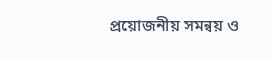প্রয়োজনীয় সমন্বয় ও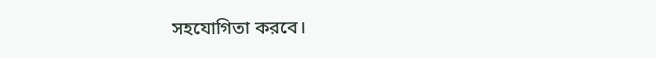সহযোগিতা করবে।